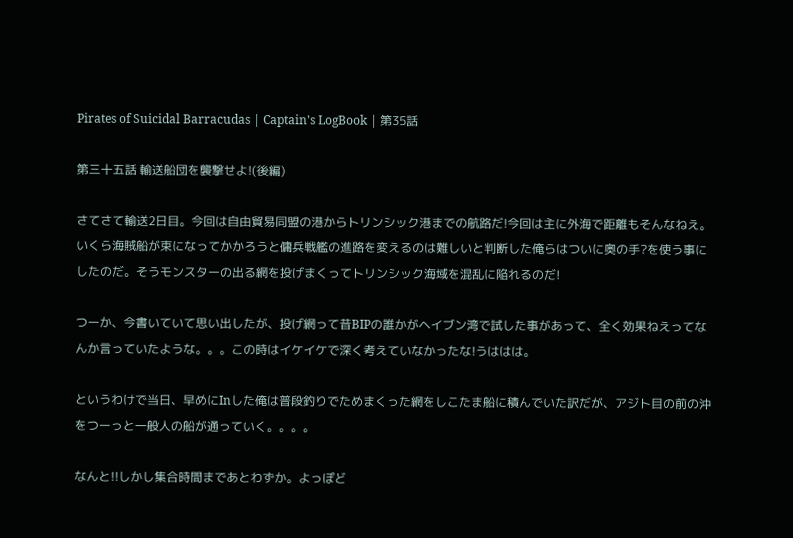Pirates of Suicidal Barracudas | Captain's LogBook | 第35話

第三十五話 輸送船団を襲撃せよ!(後編)

さてさて輸送2日目。今回は自由貿易同盟の港からトリンシック港までの航路だ!今回は主に外海で距離もそんなねえ。いくら海賊船が束になってかかろうと傭兵戦艦の進路を変えるのは難しいと判断した俺らはついに奥の手?を使う事にしたのだ。そうモンスターの出る網を投げまくってトリンシック海域を混乱に陥れるのだ!

つーか、今書いていて思い出したが、投げ網って昔BIPの誰かがヘイブン湾で試した事があって、全く効果ねえってなんか言っていたような。。。この時はイケイケで深く考えていなかったな!うははは。

というわけで当日、早めにInした俺は普段釣りでためまくった網をしこたま船に積んでいた訳だが、アジト目の前の沖をつーっと一般人の船が通っていく。。。。

なんと!!しかし集合時間まであとわずか。よっぽど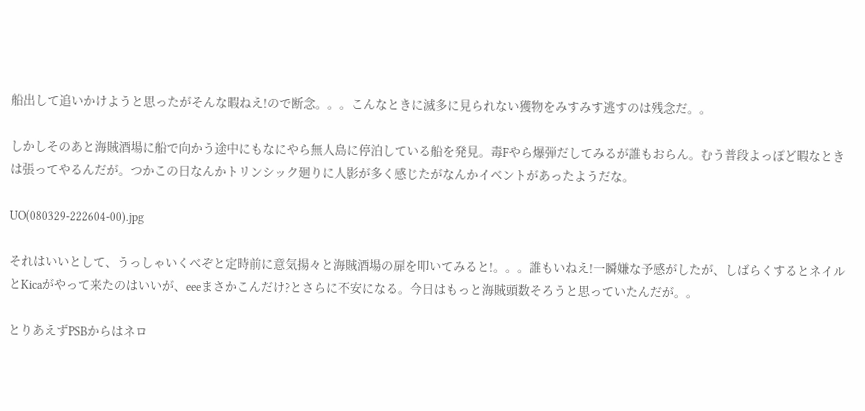船出して追いかけようと思ったがそんな暇ねえ!ので断念。。。こんなときに滅多に見られない獲物をみすみす逃すのは残念だ。。

しかしそのあと海賊酒場に船で向かう途中にもなにやら無人島に停泊している船を発見。毒Fやら爆弾だしてみるが誰もおらん。むう普段よっぽど暇なときは張ってやるんだが。つかこの日なんかトリンシック廻りに人影が多く感じたがなんかイベントがあったようだな。

UO(080329-222604-00).jpg

それはいいとして、うっしゃいくべぞと定時前に意気揚々と海賊酒場の扉を叩いてみると!。。。誰もいねえ!一瞬嫌な予感がしたが、しばらくするとネイルとKicaがやって来たのはいいが、eeeまさかこんだけ?とさらに不安になる。今日はもっと海賊頭数そろうと思っていたんだが。。

とりあえずPSBからはネロ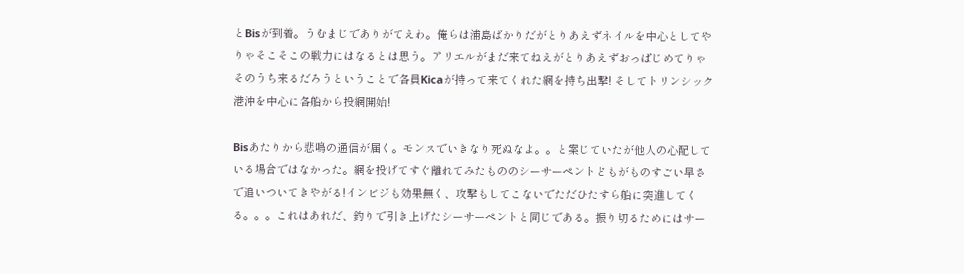とBisが到着。うむまじでありがてえわ。俺らは浦島ばかりだがとりあえずネイルを中心としてやりゃそこそこの戦力にはなるとは思う。アリエルがまだ来てねえがとりあえずおっぱじめてりゃそのうち来るだろうということで各員Kicaが持って来てくれた網を持ち出撃! そしてトリンシック港沖を中心に各船から投網開始!

Bisあたりから悲鳴の通信が届く。モンスでいきなり死ぬなよ。。と案じていたが他人の心配している場合ではなかった。網を投げてすぐ離れてみたもののシーサーペントどもがものすごい早さで追いついてきやがる!インビジも効果無く、攻撃もしてこないでただひたすら船に突進してくる。。。これはあれだ、釣りで引き上げたシーサーペントと同じである。振り切るためにはサー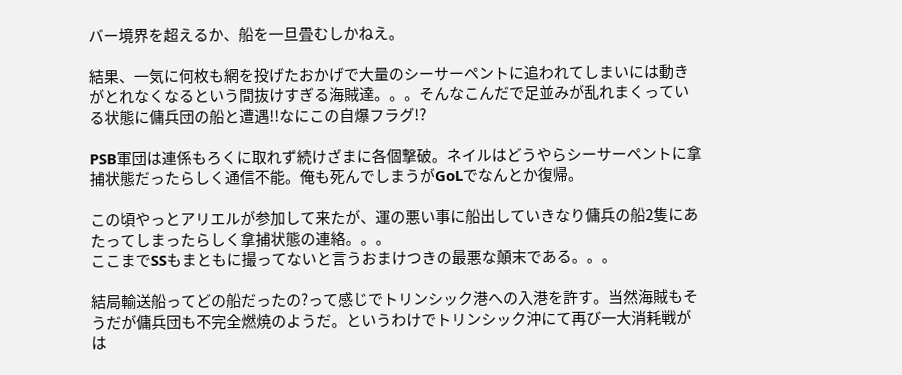バー境界を超えるか、船を一旦畳むしかねえ。

結果、一気に何枚も網を投げたおかげで大量のシーサーペントに追われてしまいには動きがとれなくなるという間抜けすぎる海賊達。。。そんなこんだで足並みが乱れまくっている状態に傭兵団の船と遭遇!!なにこの自爆フラグ!?

PSB軍団は連係もろくに取れず続けざまに各個撃破。ネイルはどうやらシーサーペントに拿捕状態だったらしく通信不能。俺も死んでしまうがGoLでなんとか復帰。

この頃やっとアリエルが参加して来たが、運の悪い事に船出していきなり傭兵の船2隻にあたってしまったらしく拿捕状態の連絡。。。
ここまでSSもまともに撮ってないと言うおまけつきの最悪な顛末である。。。

結局輸送船ってどの船だったの?って感じでトリンシック港への入港を許す。当然海賊もそうだが傭兵団も不完全燃焼のようだ。というわけでトリンシック沖にて再び一大消耗戦がは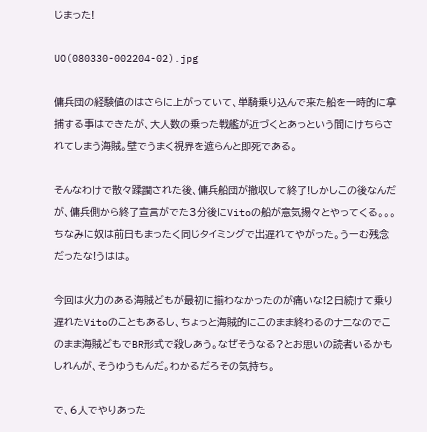じまった!

UO(080330-002204-02).jpg

傭兵団の経験値のはさらに上がっていて、単騎乗り込んで来た船を一時的に拿捕する事はできたが、大人数の乗った戦艦が近づくとあっという間にけちらされてしまう海賊。壁でうまく視界を遮らんと即死である。

そんなわけで散々蹂躙された後、傭兵船団が撤収して終了!しかしこの後なんだが、傭兵側から終了宣言がでた3分後にVitoの船が意気揚々とやってくる。。。ちなみに奴は前日もまったく同じタイミングで出遅れてやがった。うーむ残念だったな!うはは。

今回は火力のある海賊どもが最初に揃わなかったのが痛いな!2日続けて乗り遅れたVitoのこともあるし、ちょっと海賊的にこのまま終わるのナニなのでこのまま海賊どもでBR形式で殺しあう。なぜそうなる?とお思いの読者いるかもしれんが、そうゆうもんだ。わかるだろその気持ち。

で、6人でやりあった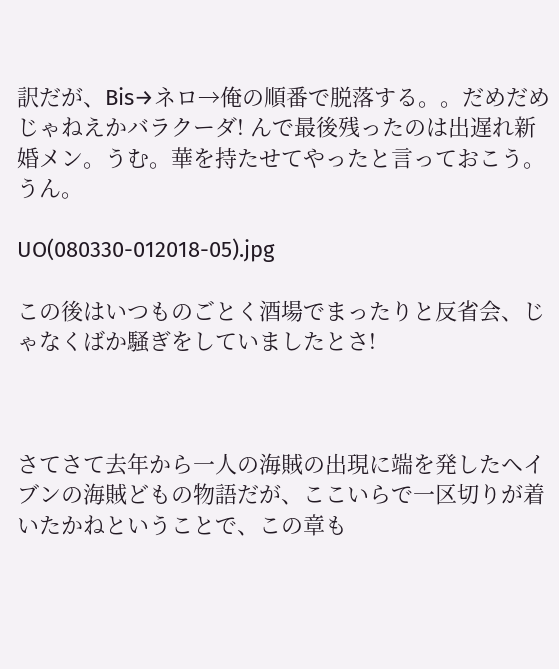訳だが、Bis→ネロ→俺の順番で脱落する。。だめだめじゃねえかバラクーダ! んで最後残ったのは出遅れ新婚メン。うむ。華を持たせてやったと言っておこう。うん。

UO(080330-012018-05).jpg

この後はいつものごとく酒場でまったりと反省会、じゃなくばか騒ぎをしていましたとさ!



さてさて去年から一人の海賊の出現に端を発したヘイブンの海賊どもの物語だが、ここいらで一区切りが着いたかねということで、この章も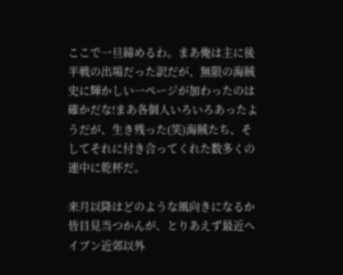ここで一旦締めるわ。まあ俺は主に後半戦の出場だった訳だが、無限の海賊史に輝かしい一ページが加わったのは確かだな!まあ各個人いろいろあったようだが、生き残った(笑)海賊たち、そしてそれに付き合ってくれた数多くの連中に乾杯だ。

来月以降はどのような風向きになるか皆目見当つかんが、とりあえず最近ヘイブン近郊以外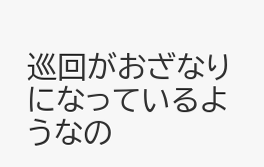巡回がおざなりになっているようなの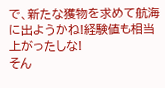で、新たな獲物を求めて航海に出ようかね!経験値も相当上がったしな!
そん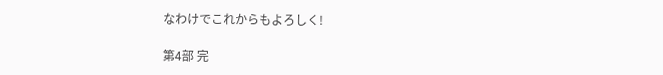なわけでこれからもよろしく!

第4部 完